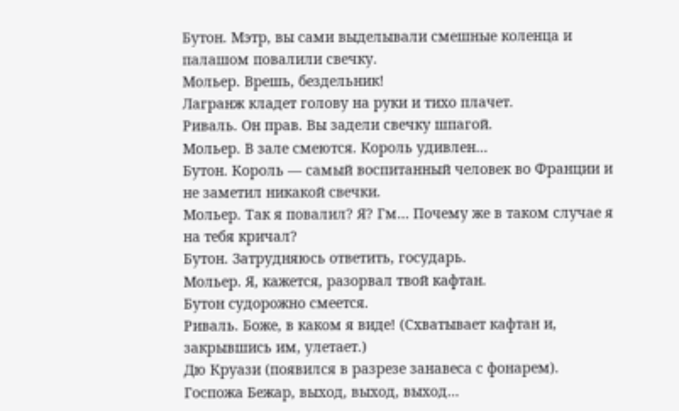Бутон. Мэтр, вы сами выделывали смешные коленца и палашом повалили свечку.
Мольер. Врешь, бездельник!
Лагранж кладет голову на руки и тихо плачет.
Риваль. Он прав. Вы задели свечку шпагой.
Мольер. В зале смеются. Король удивлен…
Бутон. Король — самый воспитанный человек во Франции и не заметил никакой свечки.
Мольер. Так я повалил? Я? Гм… Почему же в таком случае я на тебя кричал?
Бутон. Затрудняюсь ответить, государь.
Мольер. Я, кажется, разорвал твой кафтан.
Бутон судорожно смеется.
Риваль. Боже, в каком я виде! (Схватывает кафтан и, закрывшись им, улетает.)
Дю Круази (появился в разрезе занавеса с фонарем). Госпожа Бежар, выход, выход, выход…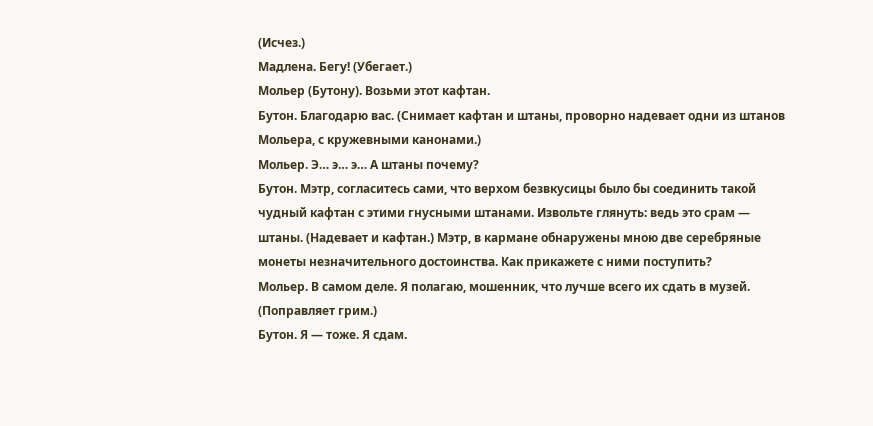(Исчез.)
Мадлена. Бегу! (Убегает.)
Мольер (Бутону). Возьми этот кафтан.
Бутон. Благодарю вас. (Снимает кафтан и штаны, проворно надевает одни из штанов Мольера, с кружевными канонами.)
Мольер. Э… э… э… А штаны почему?
Бутон. Мэтр, согласитесь сами, что верхом безвкусицы было бы соединить такой чудный кафтан с этими гнусными штанами. Извольте глянуть: ведь это срам — штаны. (Надевает и кафтан.) Мэтр, в кармане обнаружены мною две серебряные монеты незначительного достоинства. Как прикажете с ними поступить?
Мольер. В самом деле. Я полагаю, мошенник, что лучше всего их сдать в музей. (Поправляет грим.)
Бутон. Я — тоже. Я сдам.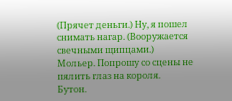(Прячет деньги.) Ну, я пошел снимать нагар. (Вооружается свечными щипцами.)
Мольер. Попрошу со сцены не пялить глаз на короля.
Бутон.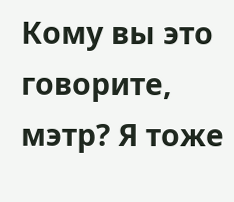Кому вы это говорите, мэтр? Я тоже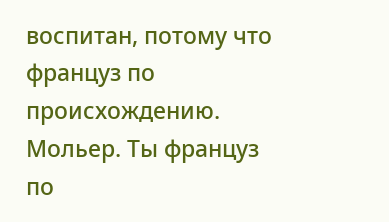воспитан, потому что француз по происхождению.
Мольер. Ты француз по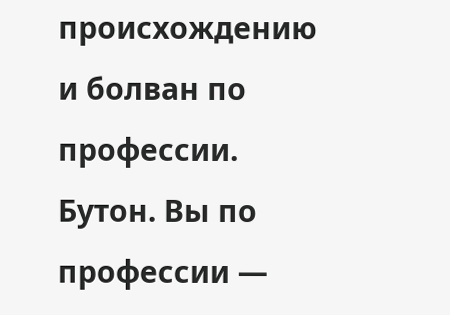происхождению и болван по профессии.
Бутон. Вы по профессии —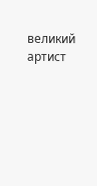великий артист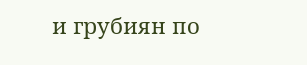и грубиян по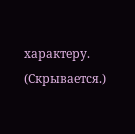характеру. (Скрывается.)